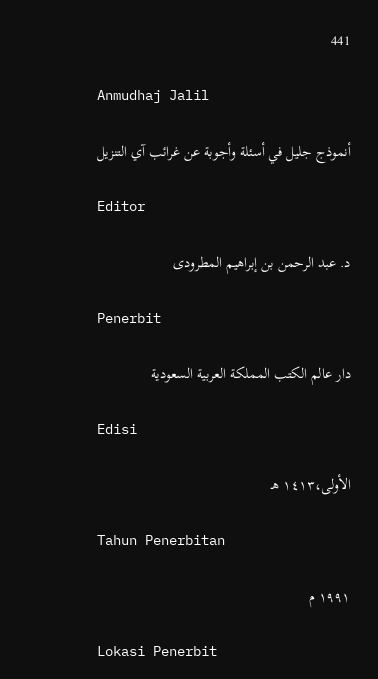441

Anmudhaj Jalil

أنموذج جليل في أسئلة وأجوبة عن غرائب آي التنزيل

Editor

د. عبد الرحمن بن إبراهيم المطرودى

Penerbit

دار عالم الكتب المملكة العربية السعودية

Edisi

الأولى،١٤١٣ هـ

Tahun Penerbitan

١٩٩١ م

Lokasi Penerbit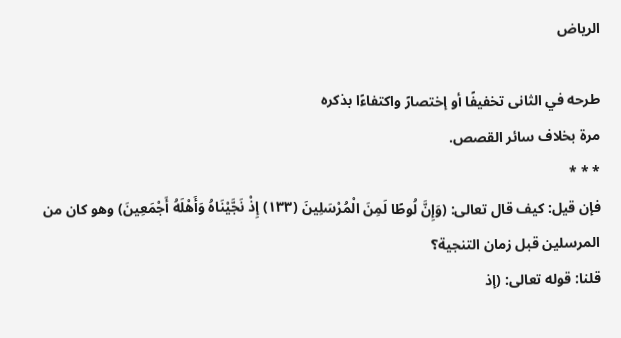الرياض

طرحه في الثانى تخفيفًا أو إختصارً واكتفاءًا بذكره
مرة بخلاف سائر القصص.
* * *
فإن قيل: كيف قال تعالى: (وَإِنَّ لُوطًا لَمِنَ الْمُرْسَلِينَ (١٣٣) إِذْ نَجَّيْنَاهُ وَأَهْلَهُ أَجْمَعِينَ) وهو كان من المرسلين قبل زمان التنجية؟
قلنا: قوله تعالى: (إذ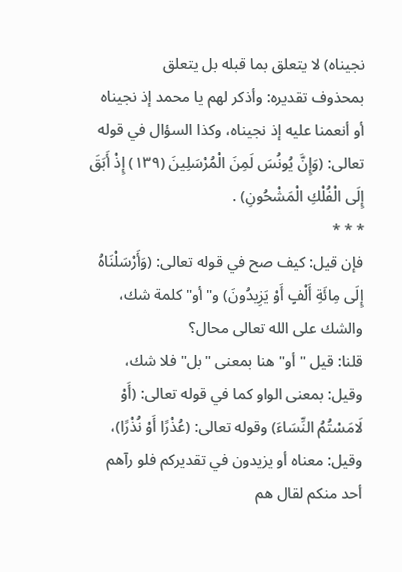نجيناه) لا يتعلق بما قبله بل يتعلق
بمحذوف تقديره: وأذكر لهم يا محمد إذ نجيناه أو أنعمنا عليه إذ نجيناه، وكذا السؤال في قوله تعالى: (وَإِنَّ يُونُسَ لَمِنَ الْمُرْسَلِينَ (١٣٩) إِذْ أَبَقَ إِلَى الْفُلْكِ الْمَشْحُونِ) .
* * *
فإن قيل: كيف صح في قوله تعالى: (وَأَرْسَلْنَاهُ إِلَى مِائَةِ أَلْفٍ أَوْ يَزِيدُونَ) و"أو" كلمة شك، والشك على الله تعالى محال؟
قلنا: قيل "أو" هنا بمعنى "بل" فلا شك، وقيل: بمعنى الواو كما في قوله تعالى: (أَوْ لَامَسْتُمُ النِّسَاءَ) وقوله تعالى: (عُذْرًا أَوْ نُذْرًا)، وقيل: معناه أو يزيدون في تقديركم فلو رآهم أحد منكم لقال هم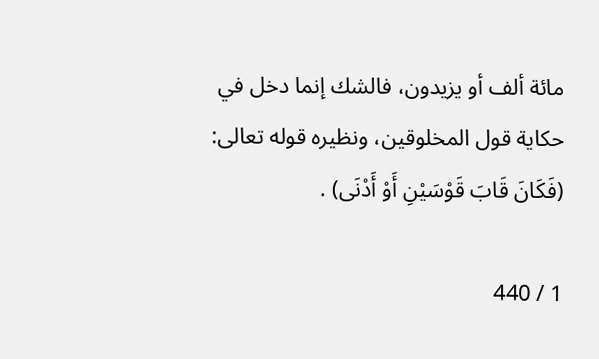مائة ألف أو يزيدون، فالشك إنما دخل في حكاية قول المخلوقين، ونظيره قوله تعالى: (فَكَانَ قَابَ قَوْسَيْنِ أَوْ أَدْنَى) .

1 / 440